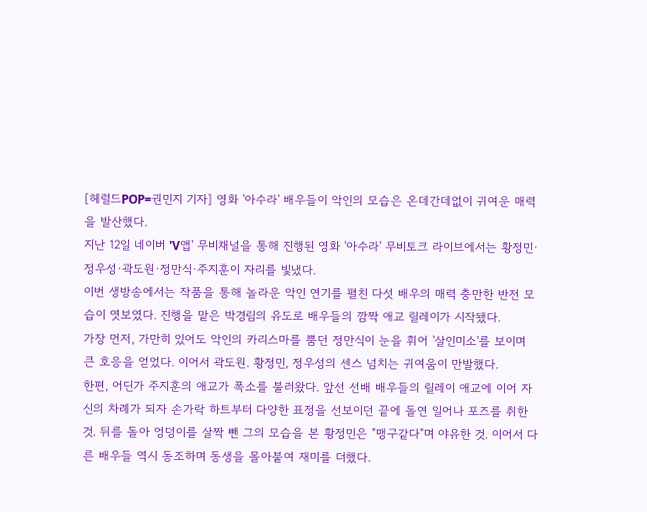[헤럴드POP=권민지 기자] 영화 '아수라' 배우들이 악인의 모습은 온데간데없이 귀여운 매력을 발산했다.
지난 12일 네이버 'V앱' 무비채널을 통해 진행된 영화 '아수라' 무비토크 라이브에서는 황정민·정우성·곽도원·정만식·주지훈이 자리를 빛냈다.
이번 생방송에서는 작품을 통해 놀라운 악인 연기를 펼친 다섯 배우의 매력 충만한 반전 모습이 엿보였다. 진행을 맡은 박경림의 유도로 배우들의 깜짝 애교 릴레이가 시작됐다.
가장 먼저, 가만히 있어도 악인의 카리스마를 뿜던 정만식이 눈을 휘어 '살인미소'를 보이며 큰 호응을 얻었다. 이어서 곽도원. 황정민, 정우성의 센스 넘치는 귀여움이 만발했다.
한편, 어딘가 주지훈의 애교가 폭소를 불러왔다. 앞선 선배 배우들의 릴레이 애교에 이어 자신의 차례가 되자 손가락 하트부터 다양한 표정을 선보이던 끝에 돌연 일어나 포즈를 취한 것. 뒤를 돌아 엉덩이를 살짝 뺀 그의 모습을 본 황정민은 "맹구같다"며 야유한 것. 이어서 다른 배우들 역시 동조하며 동생을 몰아붙여 재미를 더했다.